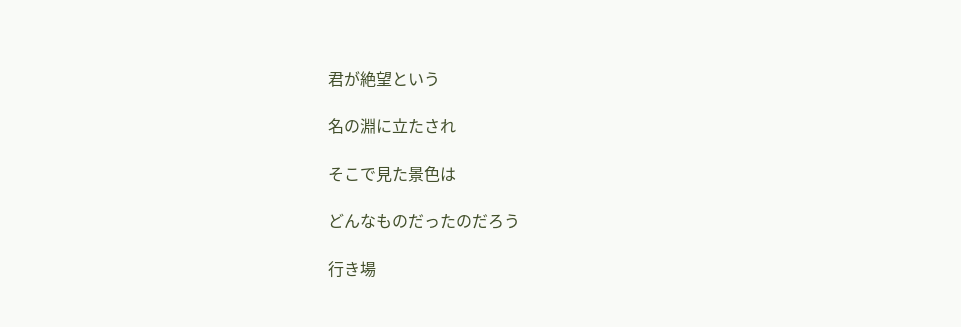君が絶望という

名の淵に立たされ

そこで見た景色は

どんなものだったのだろう

行き場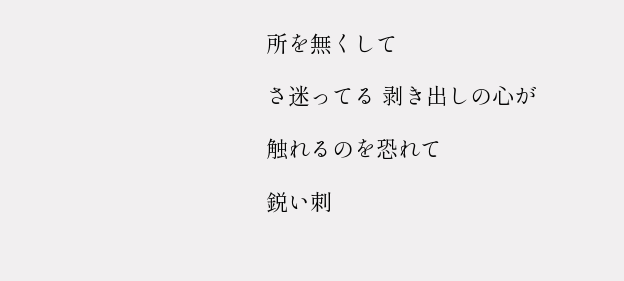所を無くして

さ迷ってる 剥き出しの心が

触れるのを恐れて

鋭い刺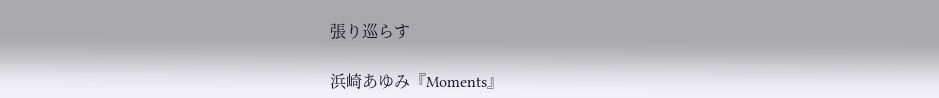張り巡らす

浜崎あゆみ『Moments』